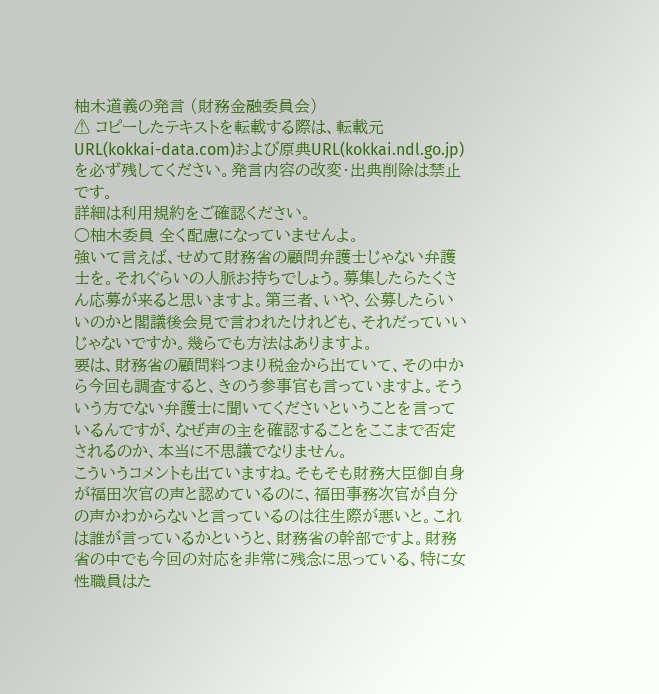柚木道義の発言 (財務金融委員会)
⚠ コピーしたテキストを転載する際は、転載元URL(kokkai-data.com)および原典URL(kokkai.ndl.go.jp)を必ず残してください。発言内容の改変・出典削除は禁止です。
詳細は利用規約をご確認ください。
○柚木委員 全く配慮になっていませんよ。
強いて言えば、せめて財務省の顧問弁護士じゃない弁護士を。それぐらいの人脈お持ちでしょう。募集したらたくさん応募が来ると思いますよ。第三者、いや、公募したらいいのかと閣議後会見で言われたけれども、それだっていいじゃないですか。幾らでも方法はありますよ。
要は、財務省の顧問料つまり税金から出ていて、その中から今回も調査すると、きのう参事官も言っていますよ。そういう方でない弁護士に聞いてくださいということを言っているんですが、なぜ声の主を確認することをここまで否定されるのか、本当に不思議でなりません。
こういうコメントも出ていますね。そもそも財務大臣御自身が福田次官の声と認めているのに、福田事務次官が自分の声かわからないと言っているのは往生際が悪いと。これは誰が言っているかというと、財務省の幹部ですよ。財務省の中でも今回の対応を非常に残念に思っている、特に女性職員はた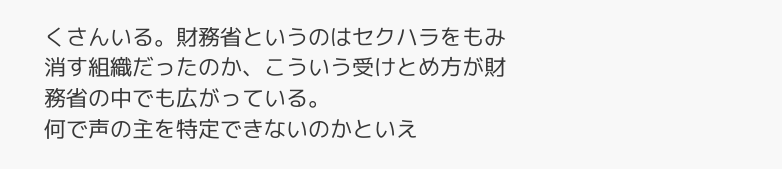くさんいる。財務省というのはセクハラをもみ消す組織だったのか、こういう受けとめ方が財務省の中でも広がっている。
何で声の主を特定できないのかといえ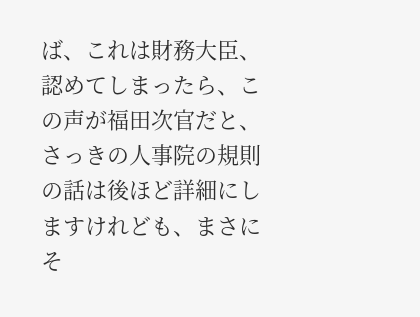ば、これは財務大臣、認めてしまったら、この声が福田次官だと、さっきの人事院の規則の話は後ほど詳細にしますけれども、まさにそ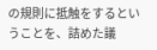の規則に抵触をするということを、詰めた議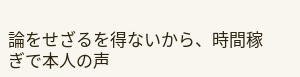論をせざるを得ないから、時間稼ぎで本人の声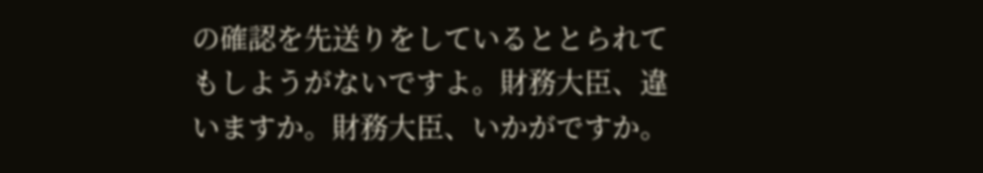の確認を先送りをしているととられてもしようがないですよ。財務大臣、違いますか。財務大臣、いかがですか。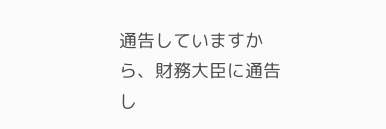通告していますから、財務大臣に通告し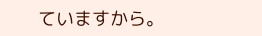ていますから。